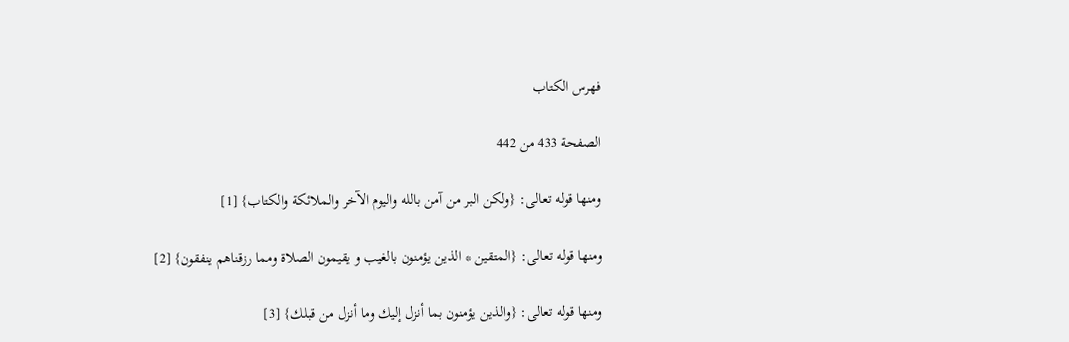فهرس الكتاب

الصفحة 433 من 442

ومنها قوله تعالى: {ولكن البر من آمن بالله واليوم الآخر والملائكة والكتاب} [1]

ومنها قوله تعالى: {المتقين * الذين يؤمنون بالغيب و يقيمون الصلاة ومما رزقناهم ينفقون} [2]

ومنها قوله تعالى: {والذين يؤمنون بما أنزل إليك وما أنزل من قبلك} [3]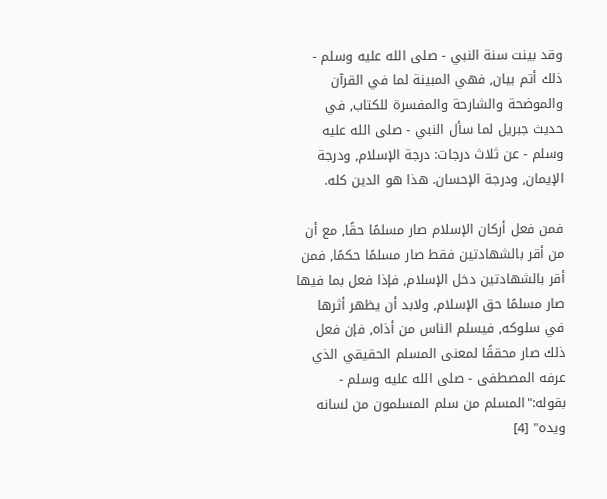وقد بينت سنة النبي - صلى الله عليه وسلم - ذلك أتم بيان, فهي المبينة لما في القرآن والموضحة والشارحة والمفسرة للكتاب, في حديث جبريل لما سأل النبي - صلى الله عليه وسلم - عن ثلاث درجات: درجة الإسلام, ودرجة الإيمان, ودرجة الإحسان. هذا هو الدين كله.

فمن فعل أركان الإسلام صار مسلمًا حقًا, مع أن من أقر بالشهادتين فقط صار مسلمًا حكمًا, فمن أقر بالشهادتين دخل الإسلام, فإذا فعل بما فيها صار مسلمًا حق الإسلام, ولابد أن يظهر أثرها في سلوكه, فيسلم الناس من أذاه, فإن فعل ذلك صار محققًا لمعنى المسلم الحقيقي الذي عرفه المصطفى - صلى الله عليه وسلم - بقوله:"المسلم من سلم المسلمون من لسانه ويده" [4]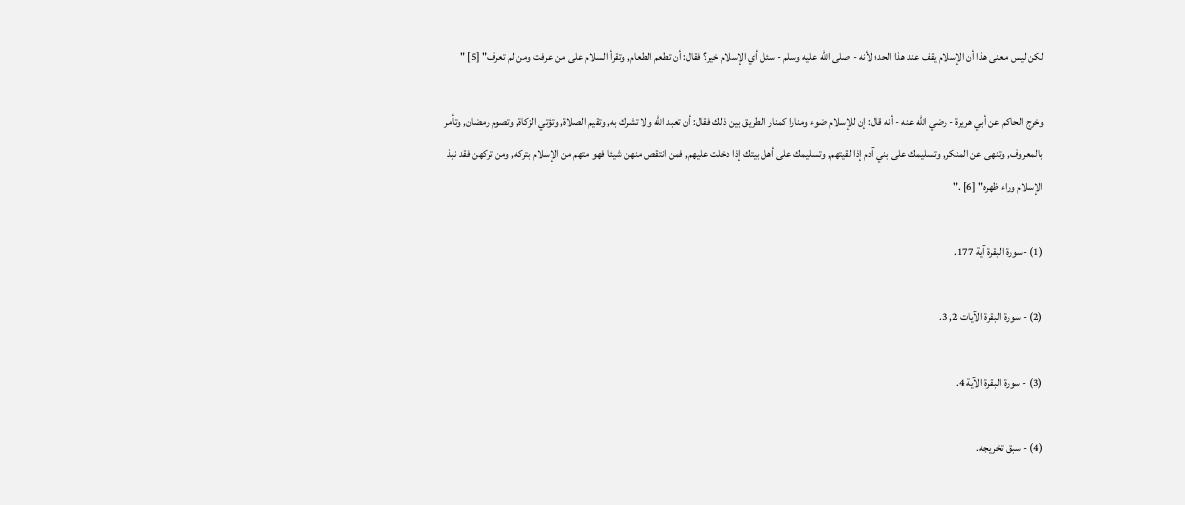لكن ليس معنى هذا أن الإسلام يقف عند هذا الحد؛ لأنه - صلى الله عليه وسلم - سئل أي الإسلام خير؟ فقال: أن تطعم الطعام, وتقرأ السلام على من عرفت ومن لم تعرف" [5] "

وخرج الحاكم عن أبي هريرة - رضي الله عنه - أنه قال: إن للإسلام ضوء ومنارا كمنار الطريق بين ذلك فقال: أن تعبد الله ولا تشرك به, وتقيم الصلاة, وتؤتي الزكاة, وتصوم رمضان, وتأمر بالمعروف, وتنهى عن المنكر, وتسليمك على بني آدم إذا لقيتهم, وتسليمك على أهل بيتك إذا دخلت عليهم, فمن انتقص منهن شيئا فهو متهم من الإسلام بتركه, ومن تركهن فقد نبذ الإسلام وراء ظهره" [6] ."

(1) -سورة البقرة آية 177.

(2) - سورة البقرة الآيات 2, 3.

(3) - سورة البقرة الآية 4.

(4) - سبق تخريجه.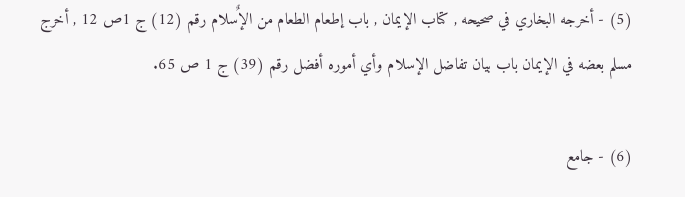(5) - أخرجه البخاري في صحيحه , كتاب الإيمان , باب إطعام الطعام من الإٌسلام رقم (12) ج 1ص 12 , أخرج مسلم بعضه في الإيمان باب بيان تفاضل الإسلام وأي أموره أفضل رقم (39) ج 1 ص 65.

(6) - جامع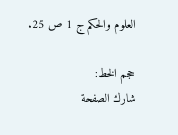العلوم والحكم ج 1 ص 25.

حجم الخط:
شارك الصفحة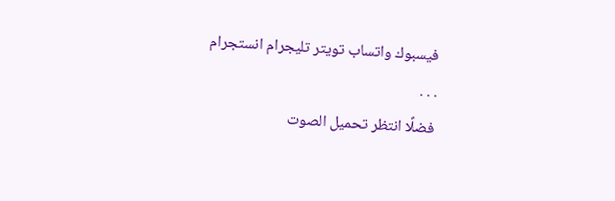فيسبوك واتساب تويتر تليجرام انستجرام
. . .
فضلًا انتظر تحميل الصوت